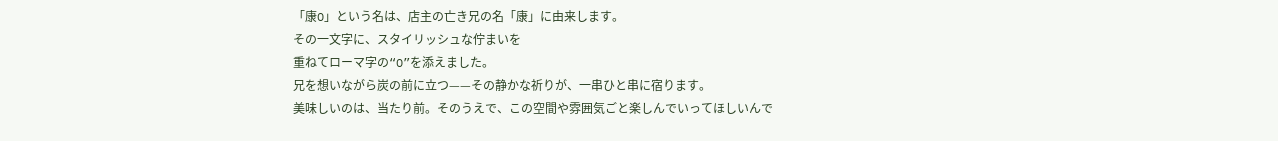「康O」という名は、店主の亡き兄の名「康」に由来します。
その一文字に、スタイリッシュな佇まいを
重ねてローマ字の“O”を添えました。
兄を想いながら炭の前に立つ——その静かな祈りが、一串ひと串に宿ります。
美味しいのは、当たり前。そのうえで、この空間や雰囲気ごと楽しんでいってほしいんで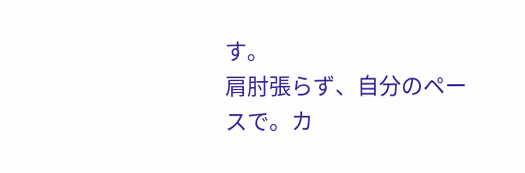す。
肩肘張らず、自分のペースで。カ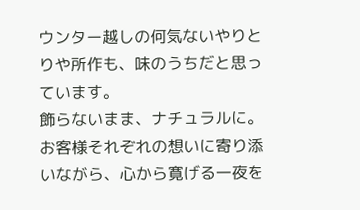ウンター越しの何気ないやりとりや所作も、味のうちだと思っています。
飾らないまま、ナチュラルに。お客様それぞれの想いに寄り添いながら、心から寛げる一夜を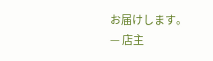お届けします。
— 店主